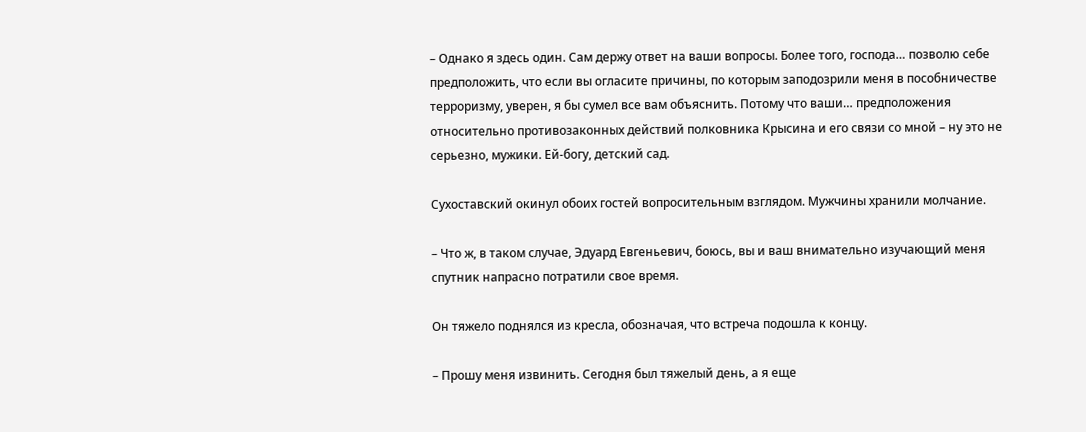– Однако я здесь один. Сам держу ответ на ваши вопросы. Более того, господа… позволю себе предположить, что если вы огласите причины, по которым заподозрили меня в пособничестве терроризму, уверен, я бы сумел все вам объяснить. Потому что ваши… предположения относительно противозаконных действий полковника Крысина и его связи со мной – ну это не серьезно, мужики. Ей-богу, детский сад.

Сухоставский окинул обоих гостей вопросительным взглядом. Мужчины хранили молчание.

– Что ж, в таком случае, Эдуард Евгеньевич, боюсь, вы и ваш внимательно изучающий меня спутник напрасно потратили свое время.

Он тяжело поднялся из кресла, обозначая, что встреча подошла к концу.

– Прошу меня извинить. Сегодня был тяжелый день, а я еще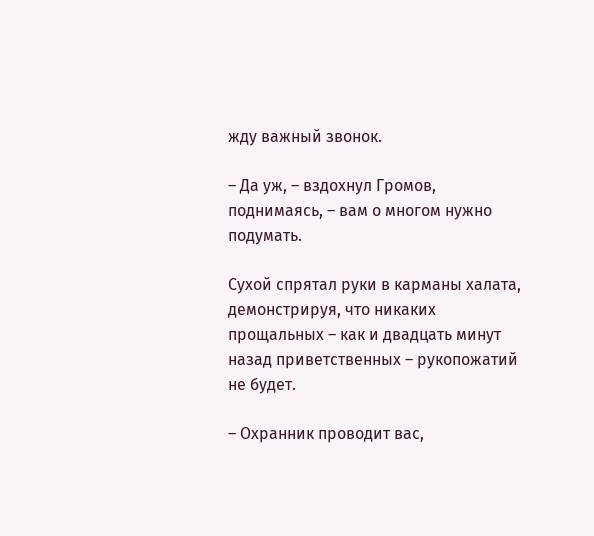жду важный звонок.

– Да уж, – вздохнул Громов, поднимаясь, – вам о многом нужно подумать.

Сухой спрятал руки в карманы халата, демонстрируя, что никаких прощальных – как и двадцать минут назад приветственных – рукопожатий не будет.

– Охранник проводит вас,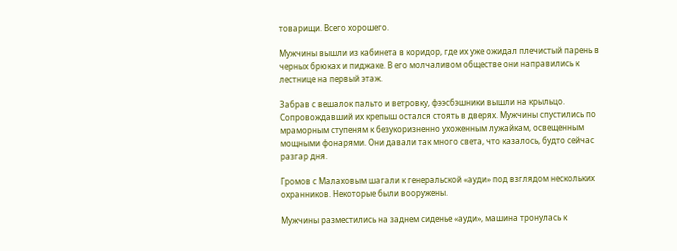товарищи. Всего хорошего.

Мужчины вышли из кабинета в коридор, где их уже ожидал плечистый парень в черных брюках и пиджаке. В его молчаливом обществе они направились к лестнице на первый этаж.

Забрав с вешалок пальто и ветровку, фээсбэшники вышли на крыльцо. Сопровождавший их крепыш остался стоять в дверях. Мужчины спустились по мраморным ступеням к безукоризненно ухоженным лужайкам, освещенным мощными фонарями. Они давали так много света, что казалось, будто сейчас разгар дня.

Громов с Малаховым шагали к генеральской «ауди» под взглядом нескольких охранников. Некоторые были вооружены.

Мужчины разместились на заднем сиденье «ауди», машина тронулась к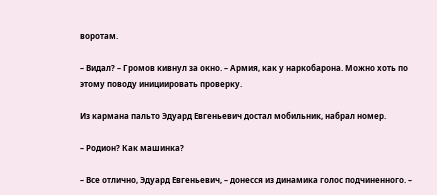воротам.

– Видал? – Громов кивнул за окно. – Армия, как у наркобарона. Можно хоть по этому поводу инициировать проверку.

Из кармана пальто Эдуард Евгеньевич достал мобильник, набрал номер.

– Родион? Как машинка?

– Все отлично, Эдуард Евгеньевич, – донесся из динамика голос подчиненного. –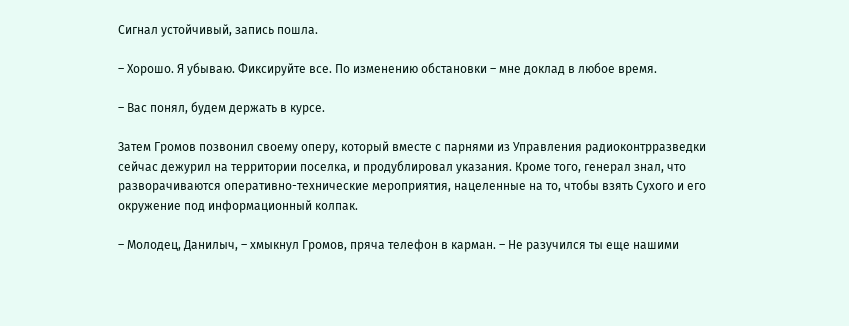Сигнал устойчивый, запись пошла.

– Хорошо. Я убываю. Фиксируйте все. По изменению обстановки – мне доклад в любое время.

– Вас понял, будем держать в курсе.

Затем Громов позвонил своему оперу, который вместе с парнями из Управления радиоконтрразведки сейчас дежурил на территории поселка, и продублировал указания. Кроме того, генерал знал, что разворачиваются оперативно-технические мероприятия, нацеленные на то, чтобы взять Сухого и его окружение под информационный колпак.

– Молодец, Данилыч, – хмыкнул Громов, пряча телефон в карман. – Не разучился ты еще нашими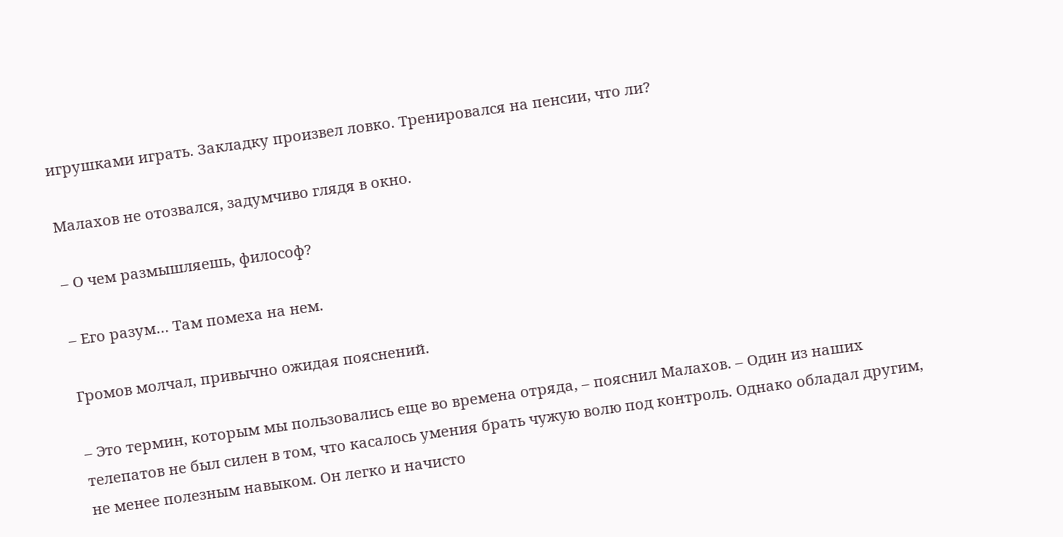игрушками играть. Закладку произвел ловко. Тренировался на пенсии, что ли?

Малахов не отозвался, задумчиво глядя в окно.

– О чем размышляешь, философ?

– Его разум… Там помеха на нем.

Громов молчал, привычно ожидая пояснений.

– Это термин, которым мы пользовались еще во времена отряда, – пояснил Малахов. – Один из наших телепатов не был силен в том, что касалось умения брать чужую волю под контроль. Однако обладал другим, не менее полезным навыком. Он легко и начисто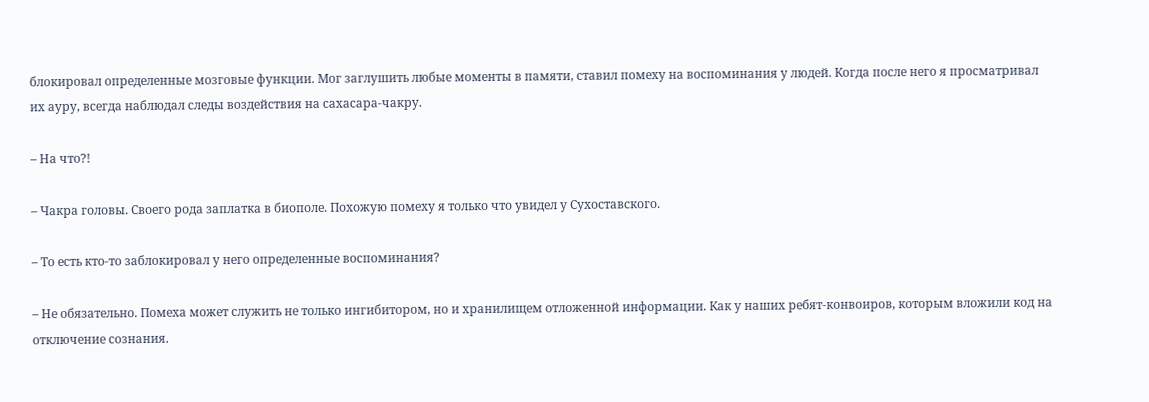блокировал определенные мозговые функции. Мог заглушить любые моменты в памяти, ставил помеху на воспоминания у людей. Когда после него я просматривал их ауру, всегда наблюдал следы воздействия на сахасара-чакру.

– На что?!

– Чакра головы. Своего рода заплатка в биополе. Похожую помеху я только что увидел у Сухоставского.

– То есть кто-то заблокировал у него определенные воспоминания?

– Не обязательно. Помеха может служить не только ингибитором, но и хранилищем отложенной информации. Как у наших ребят-конвоиров, которым вложили код на отключение сознания.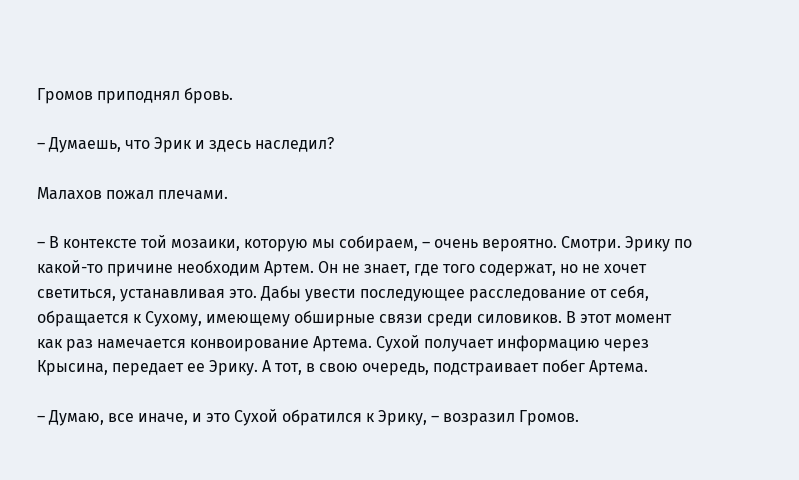Громов приподнял бровь.

– Думаешь, что Эрик и здесь наследил?

Малахов пожал плечами.

– В контексте той мозаики, которую мы собираем, – очень вероятно. Смотри. Эрику по какой-то причине необходим Артем. Он не знает, где того содержат, но не хочет светиться, устанавливая это. Дабы увести последующее расследование от себя, обращается к Сухому, имеющему обширные связи среди силовиков. В этот момент как раз намечается конвоирование Артема. Сухой получает информацию через Крысина, передает ее Эрику. А тот, в свою очередь, подстраивает побег Артема.

– Думаю, все иначе, и это Сухой обратился к Эрику, – возразил Громов.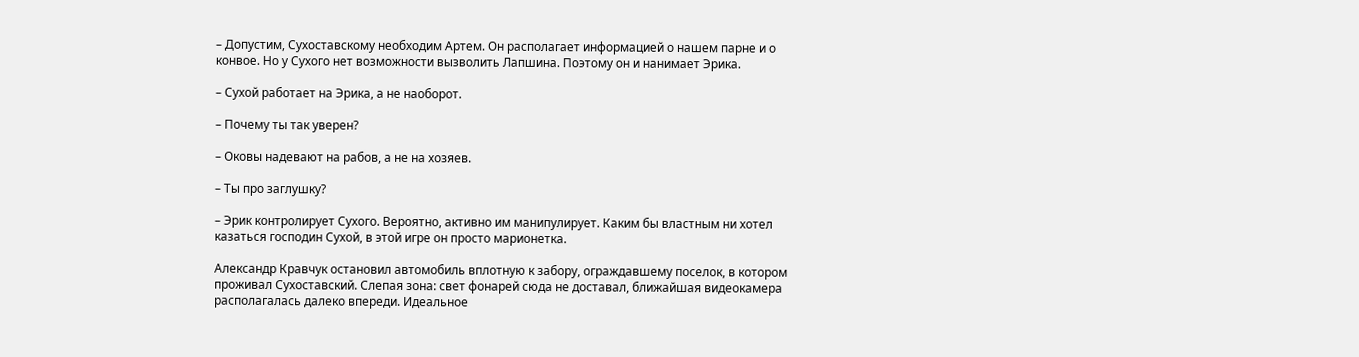– Допустим, Сухоставскому необходим Артем. Он располагает информацией о нашем парне и о конвое. Но у Сухого нет возможности вызволить Лапшина. Поэтому он и нанимает Эрика.

– Сухой работает на Эрика, а не наоборот.

– Почему ты так уверен?

– Оковы надевают на рабов, а не на хозяев.

– Ты про заглушку?

– Эрик контролирует Сухого. Вероятно, активно им манипулирует. Каким бы властным ни хотел казаться господин Сухой, в этой игре он просто марионетка.

Александр Кравчук остановил автомобиль вплотную к забору, ограждавшему поселок, в котором проживал Сухоставский. Слепая зона: свет фонарей сюда не доставал, ближайшая видеокамера располагалась далеко впереди. Идеальное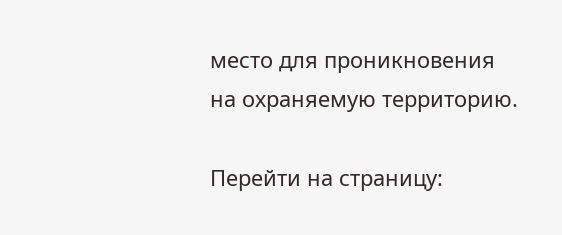место для проникновения на охраняемую территорию.

Перейти на страницу: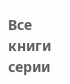Все книги серии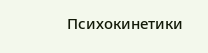Психокинетики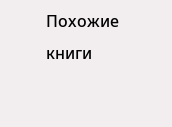Похожие книги